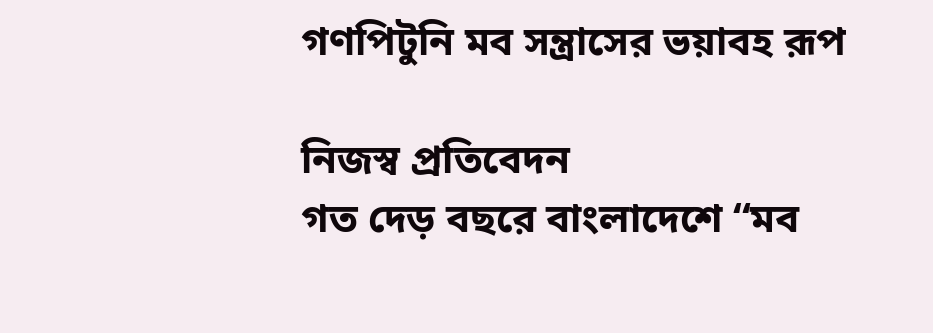গণপিটুনি মব সন্ত্রাসের ভয়াবহ রূপ

নিজস্ব প্রতিবেদন
গত দেড় বছরে বাংলাদেশে “মব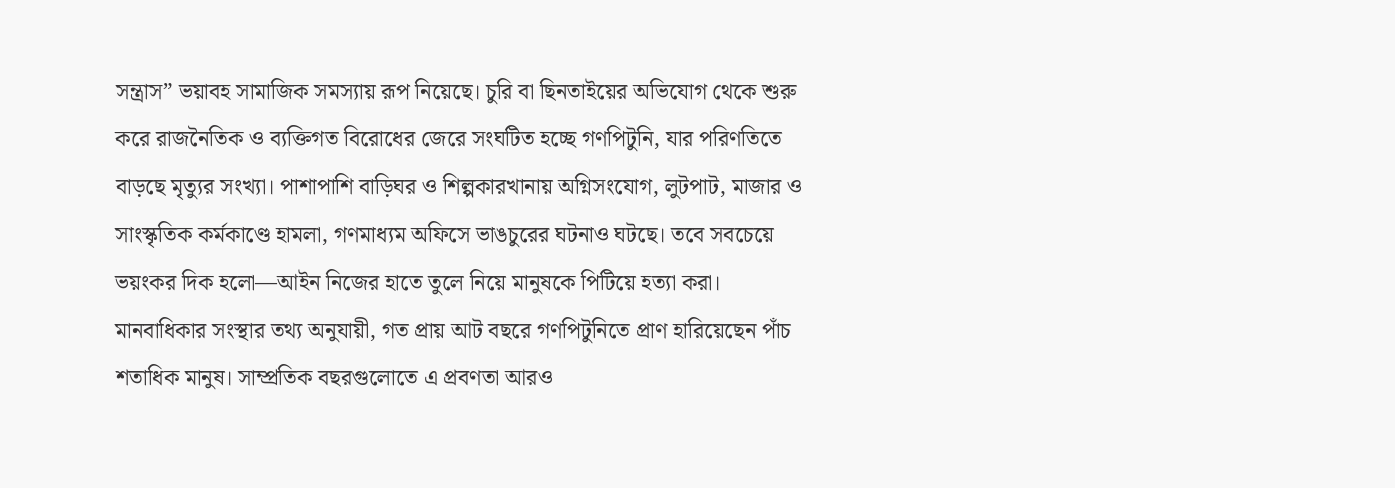সন্ত্রাস” ভয়াবহ সামাজিক সমস্যায় রূপ নিয়েছে। চুরি বা ছিনতাইয়ের অভিযোগ থেকে শুরু করে রাজনৈতিক ও ব্যক্তিগত বিরোধের জেরে সংঘটিত হচ্ছে গণপিটুনি, যার পরিণতিতে বাড়ছে মৃত্যুর সংখ্যা। পাশাপাশি বাড়িঘর ও শিল্পকারখানায় অগ্নিসংযোগ, লুটপাট, মাজার ও সাংস্কৃতিক কর্মকাণ্ডে হামলা, গণমাধ্যম অফিসে ভাঙচুরের ঘটনাও ঘটছে। তবে সবচেয়ে ভয়ংকর দিক হলো—আইন নিজের হাতে তুলে নিয়ে মানুষকে পিটিয়ে হত্যা করা।
মানবাধিকার সংস্থার তথ্য অনুযায়ী, গত প্রায় আট বছরে গণপিটুনিতে প্রাণ হারিয়েছেন পাঁচ শতাধিক মানুষ। সাম্প্রতিক বছরগুলোতে এ প্রবণতা আরও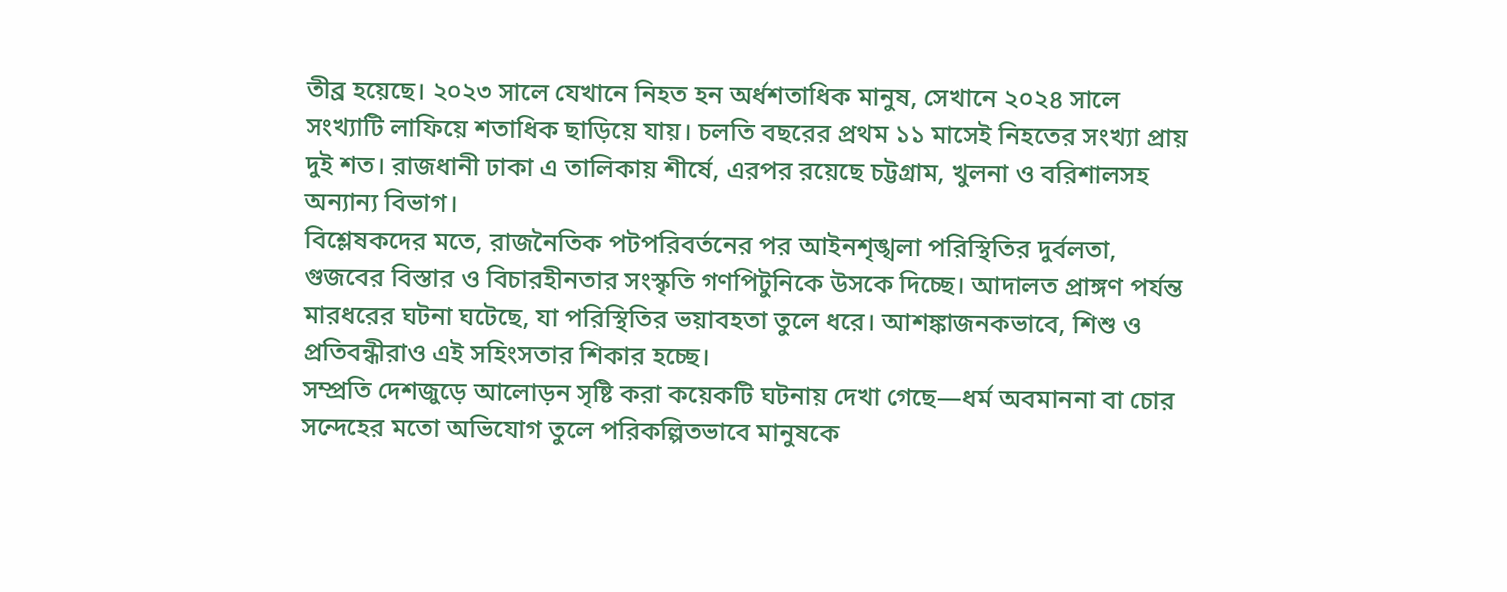তীব্র হয়েছে। ২০২৩ সালে যেখানে নিহত হন অর্ধশতাধিক মানুষ, সেখানে ২০২৪ সালে সংখ্যাটি লাফিয়ে শতাধিক ছাড়িয়ে যায়। চলতি বছরের প্রথম ১১ মাসেই নিহতের সংখ্যা প্রায় দুই শত। রাজধানী ঢাকা এ তালিকায় শীর্ষে, এরপর রয়েছে চট্টগ্রাম, খুলনা ও বরিশালসহ অন্যান্য বিভাগ।
বিশ্লেষকদের মতে, রাজনৈতিক পটপরিবর্তনের পর আইনশৃঙ্খলা পরিস্থিতির দুর্বলতা, গুজবের বিস্তার ও বিচারহীনতার সংস্কৃতি গণপিটুনিকে উসকে দিচ্ছে। আদালত প্রাঙ্গণ পর্যন্ত মারধরের ঘটনা ঘটেছে, যা পরিস্থিতির ভয়াবহতা তুলে ধরে। আশঙ্কাজনকভাবে, শিশু ও প্রতিবন্ধীরাও এই সহিংসতার শিকার হচ্ছে।
সম্প্রতি দেশজুড়ে আলোড়ন সৃষ্টি করা কয়েকটি ঘটনায় দেখা গেছে—ধর্ম অবমাননা বা চোর সন্দেহের মতো অভিযোগ তুলে পরিকল্পিতভাবে মানুষকে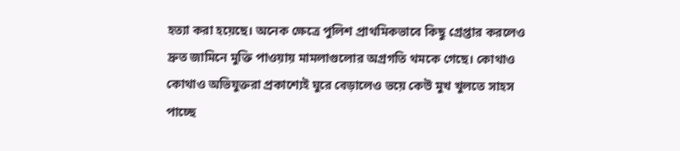হত্যা করা হয়েছে। অনেক ক্ষেত্রে পুলিশ প্রাথমিকভাবে কিছু গ্রেপ্তার করলেও দ্রুত জামিনে মুক্তি পাওয়ায় মামলাগুলোর অগ্রগতি থমকে গেছে। কোথাও কোথাও অভিযুক্তরা প্রকাশ্যেই ঘুরে বেড়ালেও ভয়ে কেউ মুখ খুলতে সাহস পাচ্ছে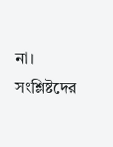না।
সংশ্লিষ্টদের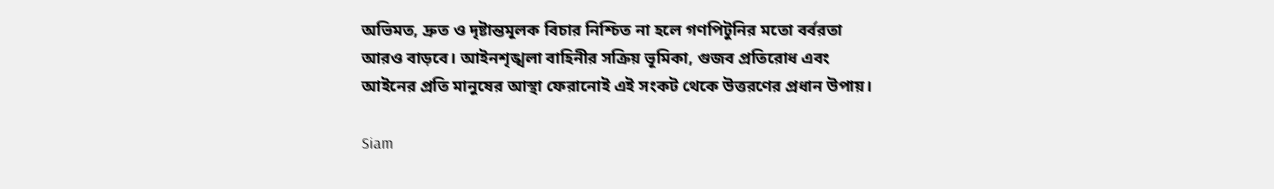অভিমত, দ্রুত ও দৃষ্টান্তমূলক বিচার নিশ্চিত না হলে গণপিটুনির মতো বর্বরতা আরও বাড়বে। আইনশৃঙ্খলা বাহিনীর সক্রিয় ভূমিকা, গুজব প্রতিরোধ এবং আইনের প্রতি মানুষের আস্থা ফেরানোই এই সংকট থেকে উত্তরণের প্রধান উপায়।

Siam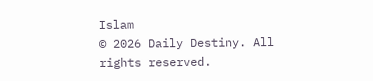Islam
© 2026 Daily Destiny. All rights reserved.